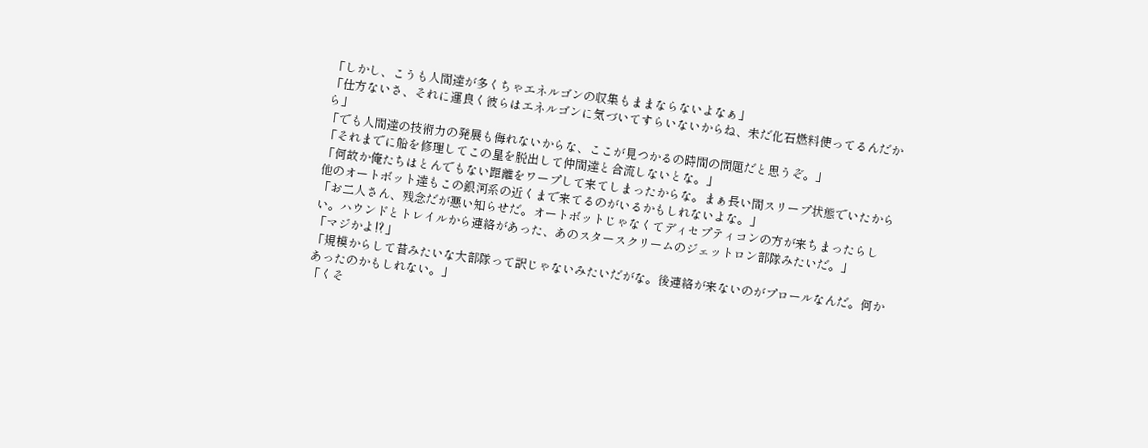「しかし、こうも人間達が多くちゃエネルゴンの収集もままならないよなぁ」
「仕方ないさ、それに運良く彼らはエネルゴンに気づいてすらいないからね、未だ化石燃料使ってるんだから」
「でも人間達の技術力の発展も侮れないからな、ここが見つかるの時間の問題だと思うぞ。」
「それまでに船を修理してこの星を脱出して仲間達と合流しないとな。」
「何故か俺たちはとんでもない距離をワープして来てしまったからな。まぁ長い間スリープ状態でいたから他のオートボット達もこの銀河系の近くまで来てるのがいるかもしれないよな。」
「お二人さん、残念だが悪い知らせだ。オートボットじゃなくてディセプティコンの方が来ちまったらしい。ハウンドとトレイルから連絡があった、あのスタースクリームのジェットロン部隊みたいだ。」
「マジかよ⁉」
「規模からして昔みたいな大部隊って訳じゃないみたいだがな。後連絡が来ないのがプロールなんだ。何かあったのかもしれない。」
「くそ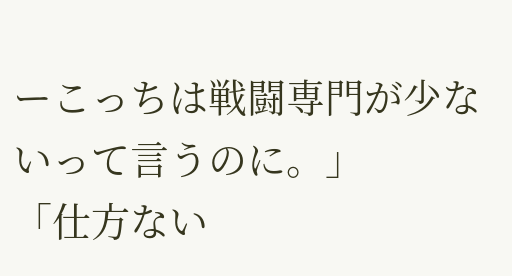ーこっちは戦闘専門が少ないって言うのに。」
「仕方ない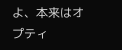よ、本来はオプティ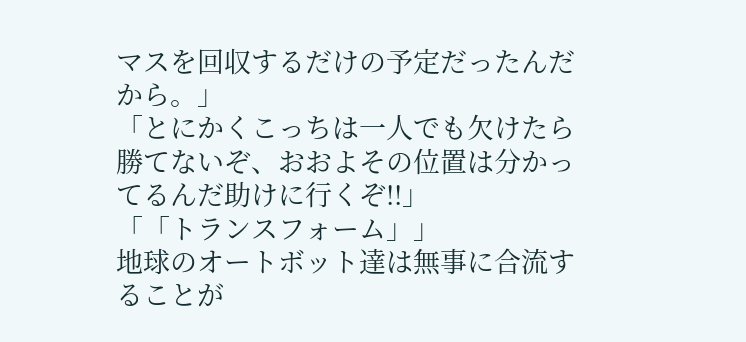マスを回収するだけの予定だったんだから。」
「とにかくこっちは一人でも欠けたら勝てないぞ、おおよその位置は分かってるんだ助けに行くぞ!!」
「「トランスフォーム」」
地球のオートボット達は無事に合流することが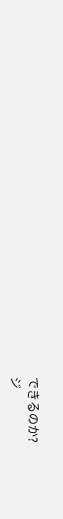できるのか?
ジ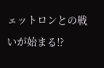ェットロンとの戦いが始まる⁉